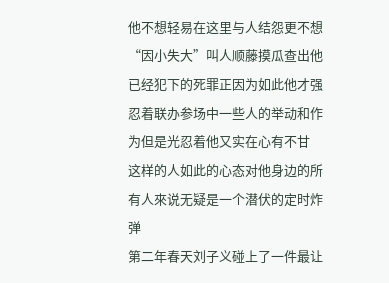他不想轻易在这里与人结怨更不想“因小失大”叫人顺藤摸瓜查出他已经犯下的死罪正因为如此他才强忍着联办参场中一些人的举动和作为但是光忍着他又实在心有不甘
这样的人如此的心态对他身边的所有人來说无疑是一个潜伏的定时炸弹
第二年春天刘子义碰上了一件最让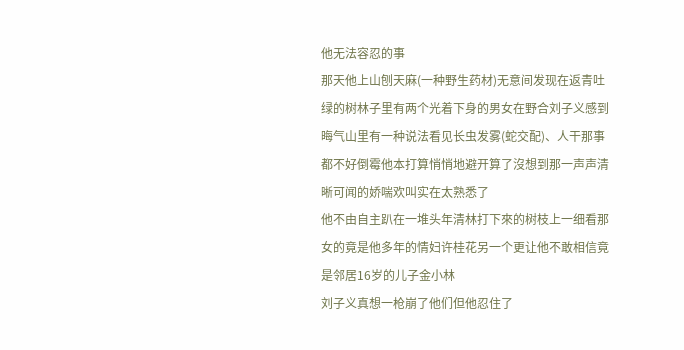他无法容忍的事
那天他上山刨天麻(一种野生药材)无意间发现在返青吐绿的树林子里有两个光着下身的男女在野合刘子义感到晦气山里有一种说法看见长虫发雾(蛇交配)、人干那事都不好倒霉他本打算悄悄地避开算了沒想到那一声声清晰可闻的娇喘欢叫实在太熟悉了
他不由自主趴在一堆头年清林打下來的树枝上一细看那女的竟是他多年的情妇许桂花另一个更让他不敢相信竟是邻居16岁的儿子金小林
刘子义真想一枪崩了他们但他忍住了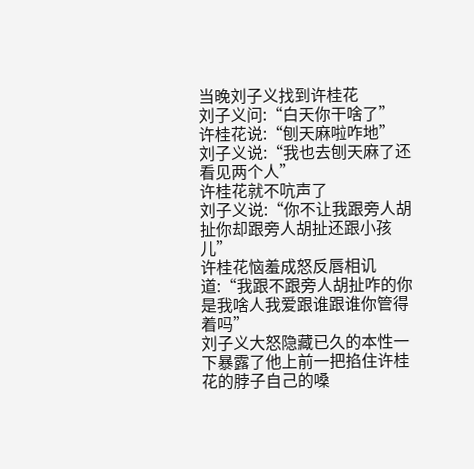当晚刘子义找到许桂花
刘子义问:“白天你干啥了”
许桂花说:“刨天麻啦咋地”
刘子义说:“我也去刨天麻了还看见两个人”
许桂花就不吭声了
刘子义说:“你不让我跟旁人胡扯你却跟旁人胡扯还跟小孩儿”
许桂花恼羞成怒反唇相讥道:“我跟不跟旁人胡扯咋的你是我啥人我爱跟谁跟谁你管得着吗”
刘子义大怒隐藏已久的本性一下暴露了他上前一把掐住许桂花的脖子自己的嗓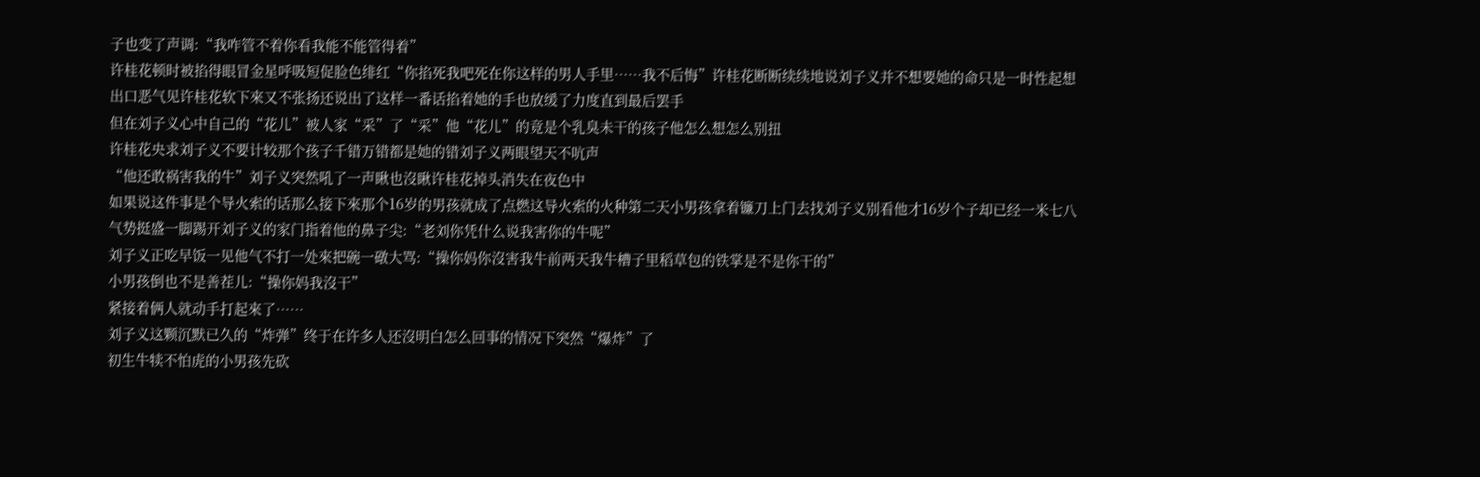子也变了声调:“我咋管不着你看我能不能管得着”
许桂花顿时被掐得眼冒金星呼吸短促脸色绯红“你掐死我吧死在你这样的男人手里……我不后悔”许桂花断断续续地说刘子义并不想要她的命只是一时性起想出口恶气见许桂花软下來又不张扬还说出了这样一番话掐着她的手也放缓了力度直到最后罢手
但在刘子义心中自己的“花儿”被人家“采”了“采”他“花儿”的竟是个乳臭未干的孩子他怎么想怎么别扭
许桂花央求刘子义不要计较那个孩子千错万错都是她的错刘子义两眼望天不吭声
“他还敢祸害我的牛”刘子义突然吼了一声瞅也沒瞅许桂花掉头消失在夜色中
如果说这件事是个导火索的话那么接下來那个16岁的男孩就成了点燃这导火索的火种第二天小男孩拿着镰刀上门去找刘子义别看他才16岁个子却已经一米七八气势挺盛一脚踢开刘子义的家门指着他的鼻子尖:“老刘你凭什么说我害你的牛呢”
刘子义正吃早饭一见他气不打一处來把碗一礅大骂:“操你妈你沒害我牛前两天我牛槽子里稻草包的铁掌是不是你干的”
小男孩倒也不是善茬儿:“操你妈我沒干”
紧接着俩人就动手打起來了……
刘子义这颗沉默已久的“炸弹”终于在许多人还沒明白怎么回事的情况下突然“爆炸”了
初生牛犊不怕虎的小男孩先砍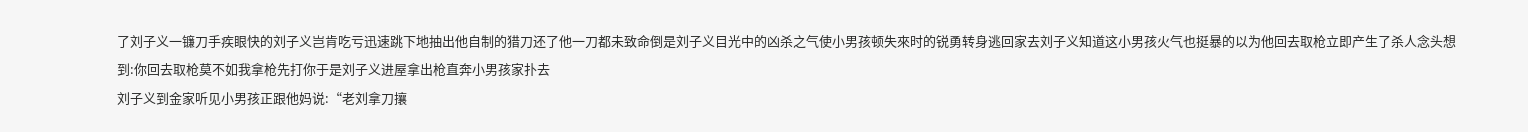了刘子义一镰刀手疾眼快的刘子义岂肯吃亏迅速跳下地抽出他自制的猎刀还了他一刀都未致命倒是刘子义目光中的凶杀之气使小男孩顿失來时的锐勇转身逃回家去刘子义知道这小男孩火气也挺暴的以为他回去取枪立即产生了杀人念头想到:你回去取枪莫不如我拿枪先打你于是刘子义进屋拿出枪直奔小男孩家扑去
刘子义到金家听见小男孩正跟他妈说:“老刘拿刀攘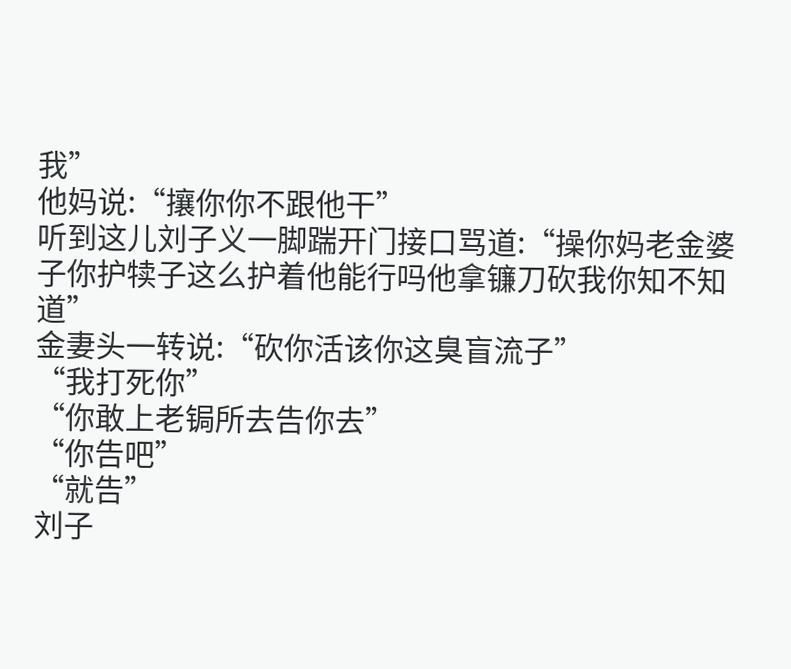我”
他妈说:“攘你你不跟他干”
听到这儿刘子义一脚踹开门接口骂道:“操你妈老金婆子你护犊子这么护着他能行吗他拿镰刀砍我你知不知道”
金妻头一转说:“砍你活该你这臭盲流子”
“我打死你”
“你敢上老锔所去告你去”
“你告吧”
“就告”
刘子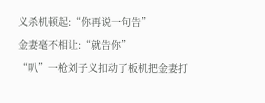义杀机顿起:“你再说一句告”
金妻毫不相让:“就告你”
“叭”一枪刘子义扣动了板机把金妻打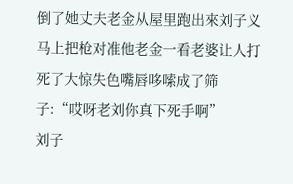倒了她丈夫老金从屋里跑出來刘子义马上把枪对准他老金一看老婆让人打死了大惊失色嘴唇哆嗦成了筛子:“哎呀老刘你真下死手啊”
刘子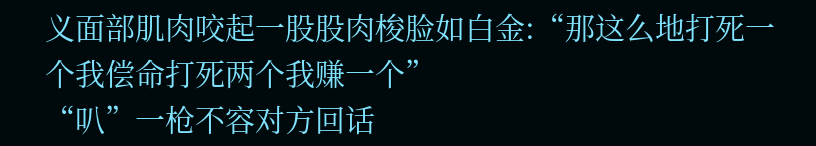义面部肌肉咬起一股股肉梭脸如白金:“那这么地打死一个我偿命打死两个我赚一个”
“叭”一枪不容对方回话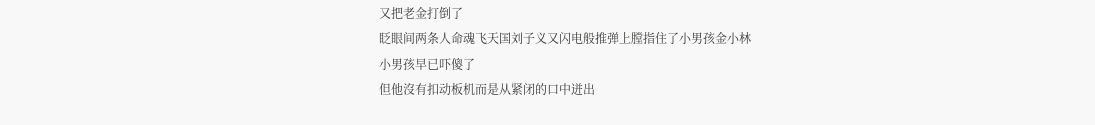又把老金打倒了
眨眼间两条人命魂飞天国刘子义又闪电般推弹上膛指住了小男孩金小林
小男孩早已吓傻了
但他沒有扣动板机而是从紧闭的口中迸出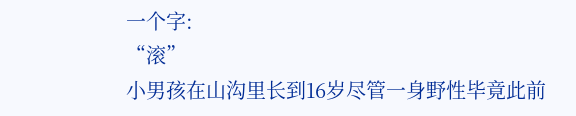一个字:
“滚”
小男孩在山沟里长到16岁尽管一身野性毕竟此前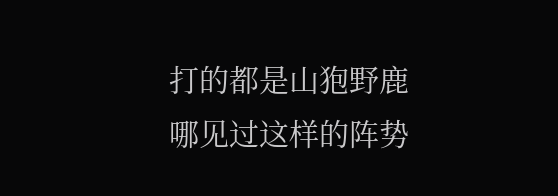打的都是山狍野鹿哪见过这样的阵势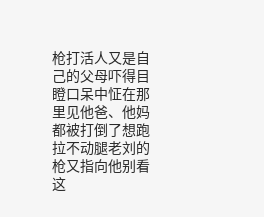枪打活人又是自己的父母吓得目瞪口呆中怔在那里见他爸、他妈都被打倒了想跑拉不动腿老刘的枪又指向他别看这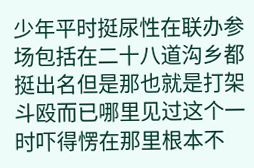少年平时挺尿性在联办参场包括在二十八道沟乡都挺出名但是那也就是打架斗殴而已哪里见过这个一时吓得愣在那里根本不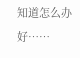知道怎么办好……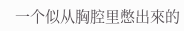一个似从胸腔里憋出來的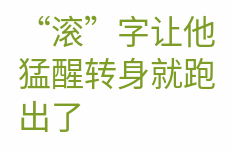“滚”字让他猛醒转身就跑出了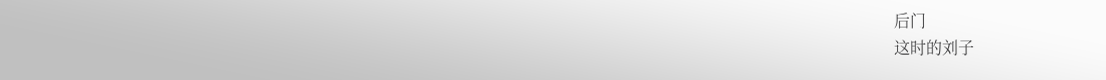后门
这时的刘子